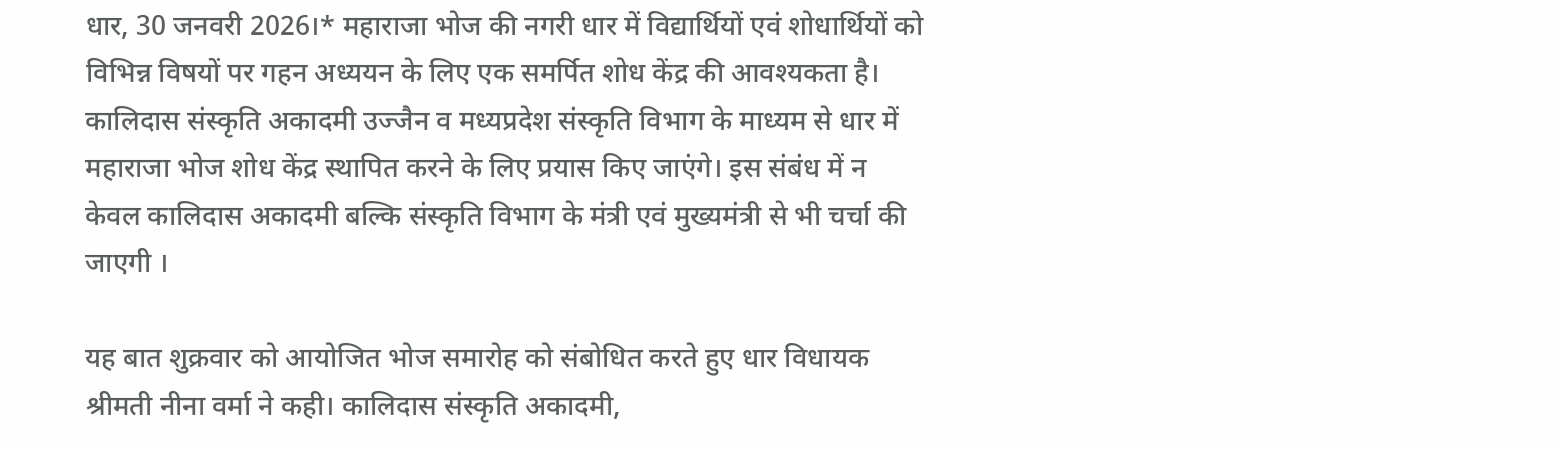धार, 30 जनवरी 2026।* महाराजा भोज की नगरी धार में विद्यार्थियों एवं शोधार्थियों को विभिन्न विषयों पर गहन अध्ययन के लिए एक समर्पित शोध केंद्र की आवश्यकता है। कालिदास संस्कृति अकादमी उज्जैन व मध्यप्रदेश संस्कृति विभाग के माध्यम से धार में महाराजा भोज शोध केंद्र स्थापित करने के लिए प्रयास किए जाएंगे। इस संबंध में न केवल कालिदास अकादमी बल्कि संस्कृति विभाग के मंत्री एवं मुख्यमंत्री से भी चर्चा की जाएगी ।

यह बात शुक्रवार को आयोजित भोज समारोह को संबोधित करते हुए धार विधायक श्रीमती नीना वर्मा ने कही। कालिदास संस्कृति अकादमी,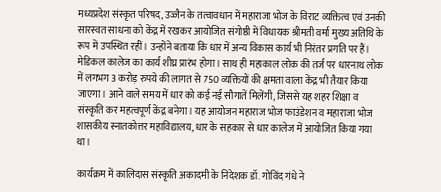मध्यप्रदेश संस्कृत परिषद, उज्जैन के तत्वावधान में महाराजा भोज के विराट व्यक्तित्व एवं उनकी सारस्वत साधना को केंद्र में रखकर आयोजित संगोष्ठी में विधायक श्रीमती वर्मा मुख्य अतिथि के रूप में उपस्थित रहीं। उन्होंने बताया कि धार में अन्य विकास कार्य भी निरंतर प्रगति पर हैं। मेडिकल कालेज का कार्य शीघ्र प्रारंभ होगा। साथ ही महाकाल लोक की तर्ज पर धारनाथ लोक में लगभग 3 करोड़ रुपये की लागत से 750 व्यक्तियों की क्षमता वाला केंद्र भी तैयार किया जाएगा। आने वाले समय में धार को कई नई सौगातें मिलेंगी, जिससे यह शहर शिक्षा व संस्कृति कर महत्वपूर्ण केंद्र बनेगा। यह आयोजन महाराज भोज फाउंडेशन व महाराजा भोज शासकीय स्नातकोत्तर महाविद्यालय, धार के सहकार से धार कालेज में आयोजित किया गया था।

कार्यक्रम में कालिदास संस्कृति अकादमी के निदेशक डॉ. गोविंद गंधे ने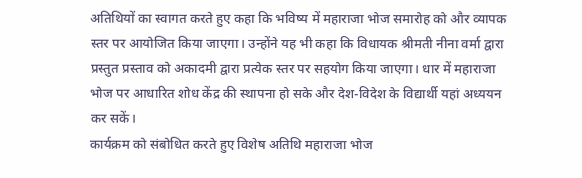अतिथियों का स्वागत करते हुए कहा कि भविष्य में महाराजा भोज समारोह को और व्यापक स्तर पर आयोजित किया जाएगा। उन्होंने यह भी कहा कि विधायक श्रीमती नीना वर्मा द्वारा प्रस्तुत प्रस्ताव को अकादमी द्वारा प्रत्येक स्तर पर सहयोग किया जाएगा। धार में महाराजा भोज पर आधारित शोध केंद्र की स्थापना हो सके और देश-विदेश के विद्यार्थी यहां अध्ययन कर सकें।
कार्यक्रम को संबोधित करते हुए विशेष अतिथि महाराजा भोज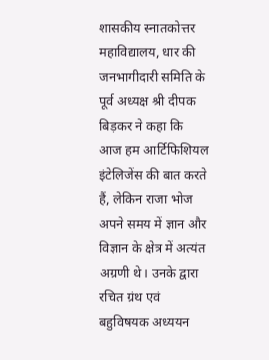शासकीय स्नातकोत्तर महाविद्यालय, धार की जनभागीदारी समिति के पूर्व अध्यक्ष श्री दीपक बिड़कर ने कहा कि आज हम आर्टिफिशियल इंटेलिजेंस की बात करते हैं, लेकिन राजा भोज अपने समय में ज्ञान और विज्ञान के क्षेत्र में अत्यंत अग्रणी थे। उनके द्वारा रचित ग्रंथ एवं बहुविषयक अध्ययन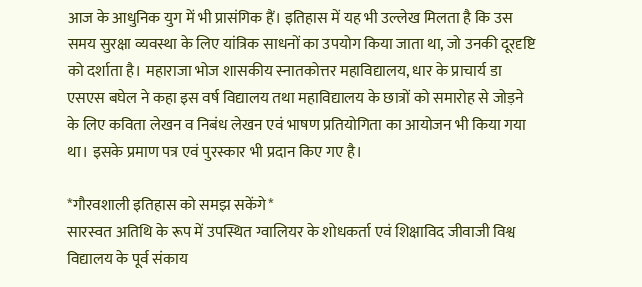आज के आधुनिक युग में भी प्रासंगिक हैं। इतिहास में यह भी उल्लेख मिलता है कि उस समय सुरक्षा व्यवस्था के लिए यांत्रिक साधनों का उपयोग किया जाता था, जो उनकी दूरदृष्टि को दर्शाता है। महाराजा भोज शासकीय स्नातकोत्तर महाविद्यालय, धार के प्राचार्य डा एसएस बघेल ने कहा इस वर्ष विद्यालय तथा महाविद्यालय के छात्रों को समारोह से जोड़ने के लिए कविता लेखन व निबंध लेखन एवं भाषण प्रतियोगिता का आयोजन भी किया गया था। इसके प्रमाण पत्र एवं पुरस्कार भी प्रदान किए गए है।

*गौरवशाली इतिहास को समझ सकेंगे*
सारस्वत अतिथि के रूप में उपस्थित ग्वालियर के शोधकर्ता एवं शिक्षाविद जीवाजी विश्व विद्यालय के पूर्व संकाय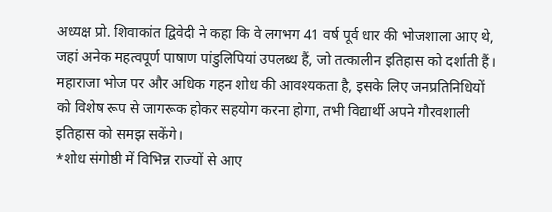अध्यक्ष प्रो. शिवाकांत द्विवेदी ने कहा कि वे लगभग 41 वर्ष पूर्व धार की भोजशाला आए थे, जहां अनेक महत्वपूर्ण पाषाण पांडुलिपियां उपलब्ध हैं, जो तत्कालीन इतिहास को दर्शाती हैं। महाराजा भोज पर और अधिक गहन शोध की आवश्यकता है, इसके लिए जनप्रतिनिधियों को विशेष रूप से जागरूक होकर सहयोग करना होगा, तभी विद्यार्थी अपने गौरवशाली इतिहास को समझ सकेंगे।
*शोध संगोष्ठी में विभिन्न राज्यों से आए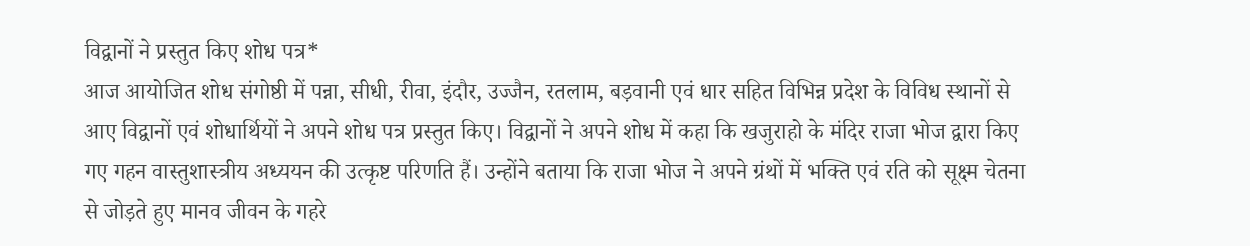विद्वानों ने प्रस्तुत किए शोध पत्र*
आज आयोजित शोध संगोष्ठी में पन्ना, सीधी, रीवा, इंदौर, उज्जैन, रतलाम, बड़वानी एवं धार सहित विभिन्न प्रदेश के विविध स्थानों से आए विद्वानों एवं शोधार्थियों ने अपने शोध पत्र प्रस्तुत किए। विद्वानों ने अपने शोध में कहा कि खजुराहो के मंदिर राजा भोज द्वारा किए गए गहन वास्तुशास्त्रीय अध्ययन की उत्कृष्ट परिणति हैं। उन्होंने बताया कि राजा भोज ने अपने ग्रंथों में भक्ति एवं रति को सूक्ष्म चेतना से जोड़ते हुए मानव जीवन के गहरे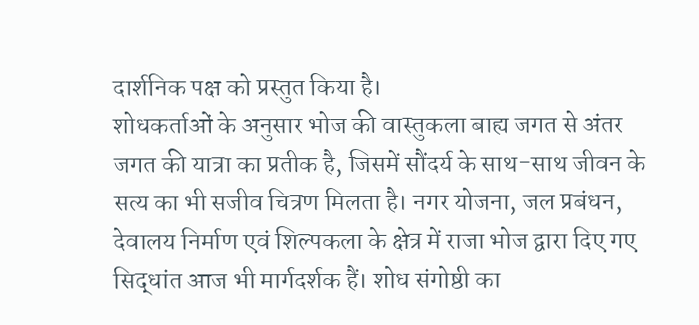दार्शनिक पक्ष को प्रस्तुत किया है।
शोधकर्ताओं के अनुसार भोज की वास्तुकला बाह्य जगत से अंतर जगत की यात्रा का प्रतीक है, जिसमें सौंदर्य के साथ-साथ जीवन के सत्य का भी सजीव चित्रण मिलता है। नगर योजना, जल प्रबंधन, देवालय निर्माण एवं शिल्पकला के क्षेत्र में राजा भोज द्वारा दिए गए सिद्धांत आज भी मार्गदर्शक हैं। शोध संगोष्ठी का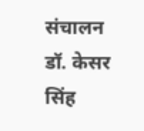संचालन डॉ. केसर सिंह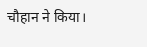चौहान ने किया।